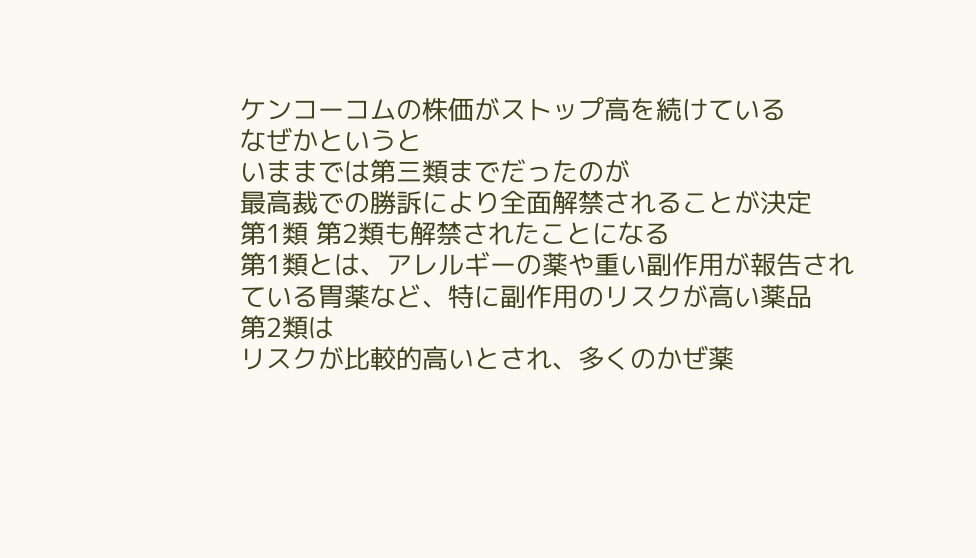ケンコーコムの株価がストップ高を続けている
なぜかというと
いままでは第三類までだったのが
最高裁での勝訴により全面解禁されることが決定
第1類 第2類も解禁されたことになる
第1類とは、アレルギーの薬や重い副作用が報告されている胃薬など、特に副作用のリスクが高い薬品
第2類は
リスクが比較的高いとされ、多くのかぜ薬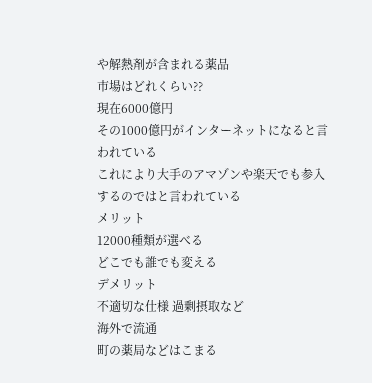や解熱剤が含まれる薬品
市場はどれくらい??
現在6000億円
その1000億円がインターネットになると言われている
これにより大手のアマゾンや楽天でも参入するのではと言われている
メリット
12000種類が選べる
どこでも誰でも変える
デメリット
不適切な仕様 過剰摂取など
海外で流通
町の薬局などはこまる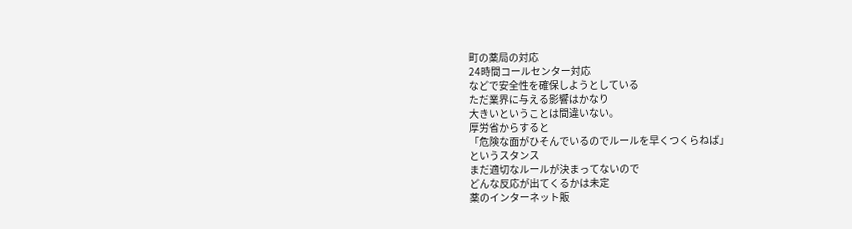町の薬局の対応
24時間コールセンター対応
などで安全性を確保しようとしている
ただ業界に与える影響はかなり
大きいということは間違いない。
厚労省からすると
「危険な面がひそんでいるのでルールを早くつくらねば」
というスタンス
まだ適切なルールが決まってないので
どんな反応が出てくるかは未定
薬のインターネット販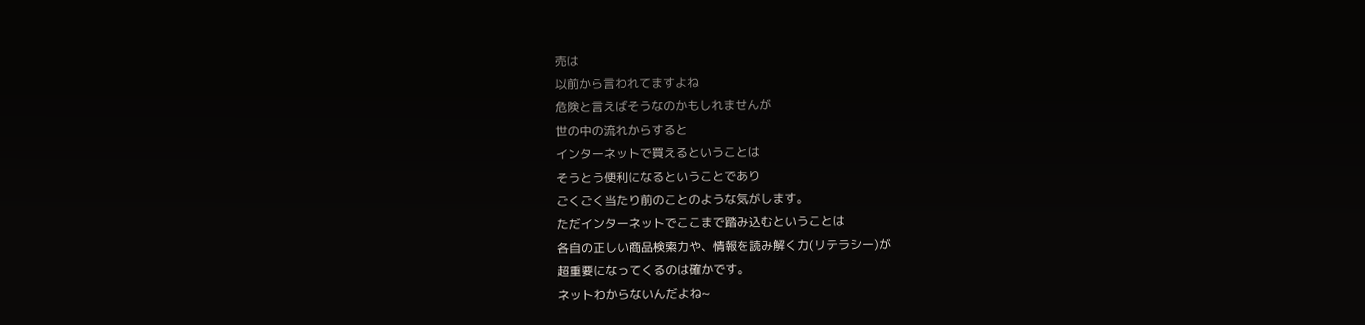売は
以前から言われてますよね
危険と言えばそうなのかもしれませんが
世の中の流れからすると
インターネットで買えるということは
そうとう便利になるということであり
ごくごく当たり前のことのような気がします。
ただインターネットでここまで踏み込むということは
各自の正しい商品検索力や、情報を読み解く力(リテラシー)が
超重要になってくるのは確かです。
ネットわからないんだよね~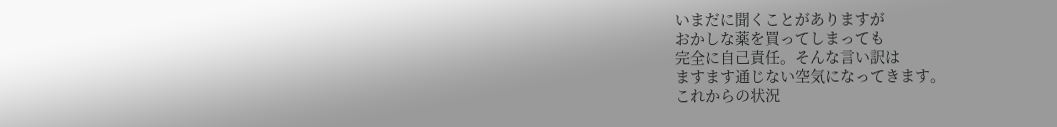いまだに聞くことがありますが
おかしな薬を買ってしまっても
完全に自己責任。そんな言い訳は
ますます通じない空気になってきます。
これからの状況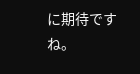に期待ですね。